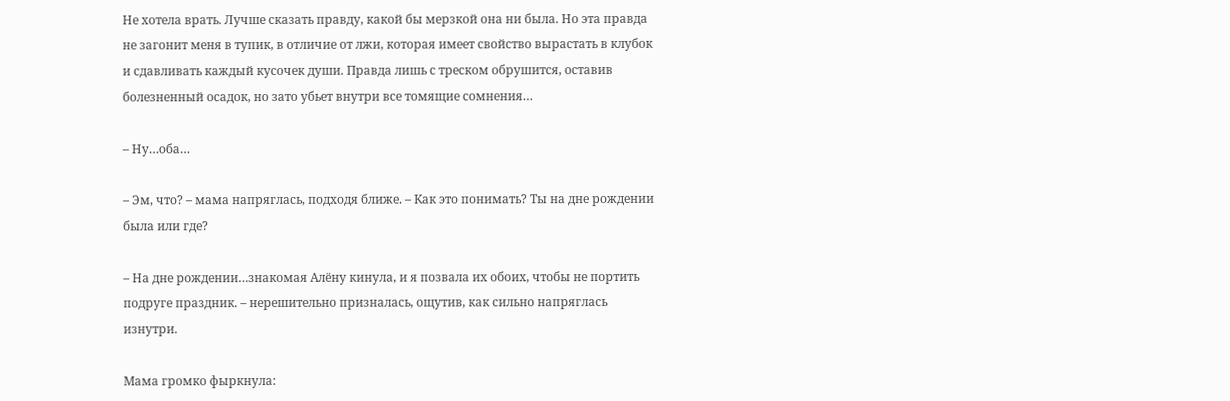Не хотела врать. Лучше сказать правду, какой бы мерзкой она ни была. Но эта правда не загонит меня в тупик, в отличие от лжи, которая имеет свойство вырастать в клубок и сдавливать каждый кусочек души. Правда лишь с треском обрушится, оставив болезненный осадок, но зато убьет внутри все томящие сомнения…

– Ну…оба…

– Эм, что? – мама напряглась, подходя ближе. – Как это понимать? Ты на дне рождении была или где?

– На дне рождении…знакомая Алёну кинула, и я позвала их обоих, чтобы не портить подруге праздник. – нерешительно призналась, ощутив, как сильно напряглась изнутри.

Мама громко фыркнула: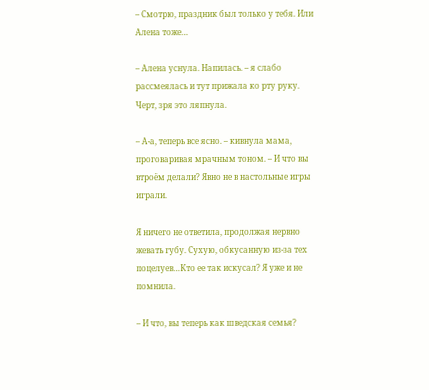– Смотрю, праздник был только у тебя. Или Алена тоже…

– Алена уснула. Напилась. – я слабо рассмеялась и тут прижала ко рту руку. Черт, зря это ляпнула.

– А-а, теперь все ясно. – кивнула мама, проговаривая мрачным тоном. – И что вы втроём делали? Явно не в настольные игры играли.

Я ничего не ответила, продолжая нервно жевать губу. Сухую, обкусанную из-за тех поцелуев…Кто ее так искусал? Я уже и не помнила.

– И что, вы теперь как шведская семья?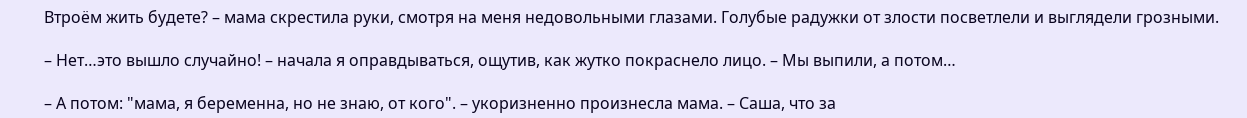Втроём жить будете? – мама скрестила руки, смотря на меня недовольными глазами. Голубые радужки от злости посветлели и выглядели грозными.

– Нет…это вышло случайно! – начала я оправдываться, ощутив, как жутко покраснело лицо. – Мы выпили, а потом…

– А потом: "мама, я беременна, но не знаю, от кого". – укоризненно произнесла мама. – Саша, что за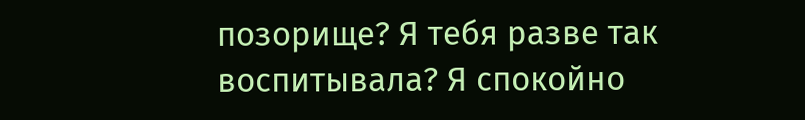позорище? Я тебя разве так воспитывала? Я спокойно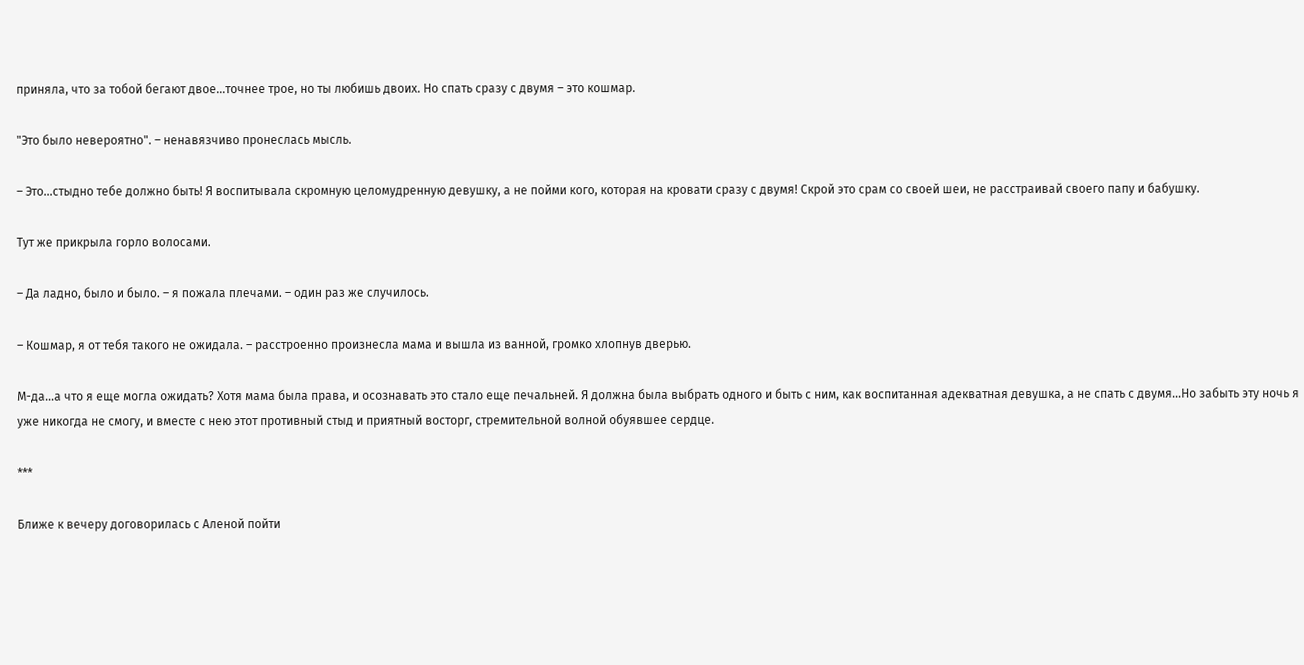приняла, что за тобой бегают двое…точнее трое, но ты любишь двоих. Но спать сразу с двумя – это кошмар.

"Это было невероятно". – ненавязчиво пронеслась мысль.

– Это…стыдно тебе должно быть! Я воспитывала скромную целомудренную девушку, а не пойми кого, которая на кровати сразу с двумя! Скрой это срам со своей шеи, не расстраивай своего папу и бабушку.

Тут же прикрыла горло волосами.

– Да ладно, было и было. – я пожала плечами. – один раз же случилось.

– Кошмар, я от тебя такого не ожидала. – расстроенно произнесла мама и вышла из ванной, громко хлопнув дверью.

М-да…а что я еще могла ожидать? Хотя мама была права, и осознавать это стало еще печальней. Я должна была выбрать одного и быть с ним, как воспитанная адекватная девушка, а не спать с двумя…Но забыть эту ночь я уже никогда не смогу, и вместе с нею этот противный стыд и приятный восторг, стремительной волной обуявшее сердце.

***

Ближе к вечеру договорилась с Аленой пойти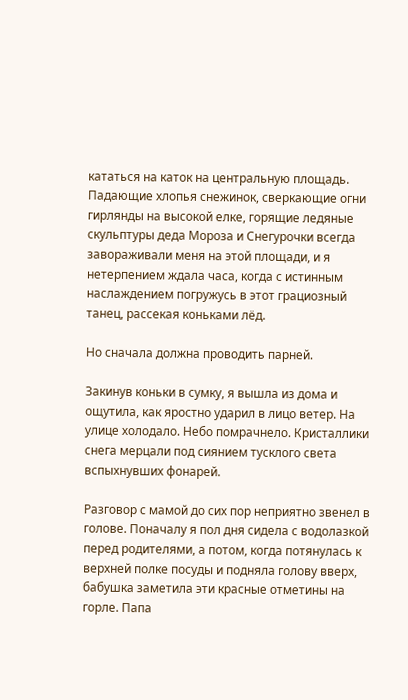кататься на каток на центральную площадь. Падающие хлопья снежинок, сверкающие огни гирлянды на высокой елке, горящие ледяные скульптуры деда Мороза и Снегурочки всегда завораживали меня на этой площади, и я нетерпением ждала часа, когда с истинным наслаждением погружусь в этот грациозный танец, рассекая коньками лёд.

Но сначала должна проводить парней.

Закинув коньки в сумку, я вышла из дома и ощутила, как яростно ударил в лицо ветер. На улице холодало. Небо помрачнело. Кристаллики снега мерцали под сиянием тусклого света вспыхнувших фонарей.

Разговор с мамой до сих пор неприятно звенел в голове. Поначалу я пол дня сидела с водолазкой перед родителями, а потом, когда потянулась к верхней полке посуды и подняла голову вверх, бабушка заметила эти красные отметины на горле. Папа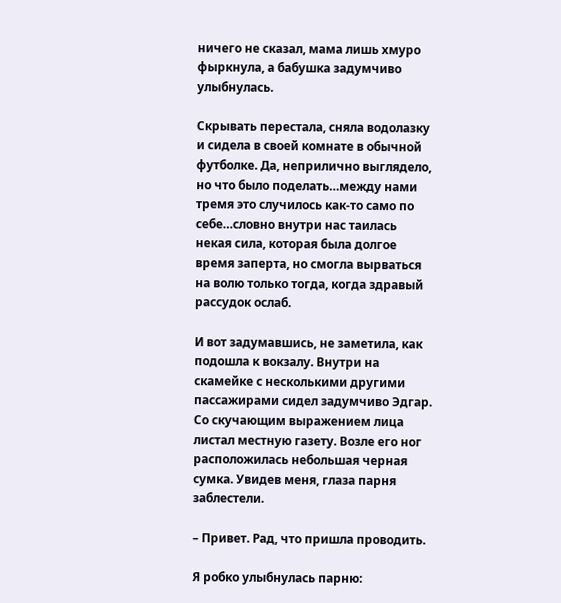ничего не сказал, мама лишь хмуро фыркнула, а бабушка задумчиво улыбнулась.

Скрывать перестала, сняла водолазку и сидела в своей комнате в обычной футболке. Да, неприлично выглядело, но что было поделать…между нами тремя это случилось как-то само по себе…словно внутри нас таилась некая сила, которая была долгое время заперта, но смогла вырваться на волю только тогда, когда здравый рассудок ослаб.

И вот задумавшись, не заметила, как подошла к вокзалу. Внутри на скамейке с несколькими другими пассажирами сидел задумчиво Эдгар. Со скучающим выражением лица листал местную газету. Возле его ног расположилась небольшая черная сумка. Увидев меня, глаза парня заблестели.

– Привет. Рад, что пришла проводить.

Я робко улыбнулась парню: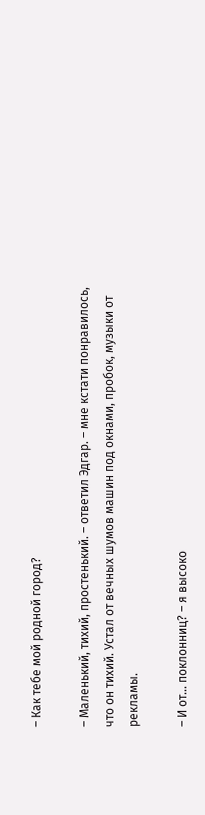– Как тебе мой родной город?

– Маленький, тихий, простенький. – ответил Эдгар. – мне кстати понравилось, что он тихий. Устал от вечных шумов машин под окнами, пробок, музыки от рекламы.

– И от… поклонниц? – я высоко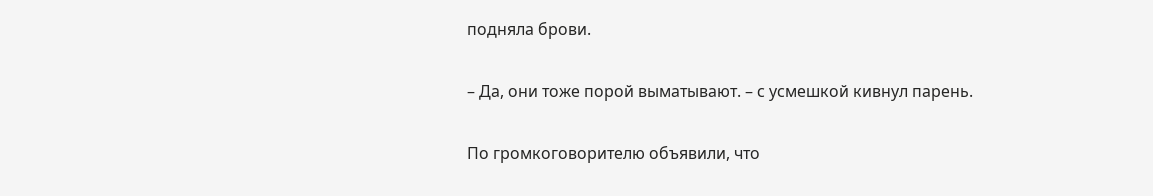подняла брови.

– Да, они тоже порой выматывают. – с усмешкой кивнул парень.

По громкоговорителю объявили, что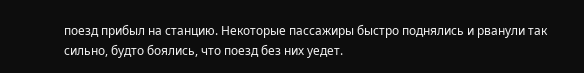поезд прибыл на станцию. Некоторые пассажиры быстро поднялись и рванули так сильно, будто боялись, что поезд без них уедет.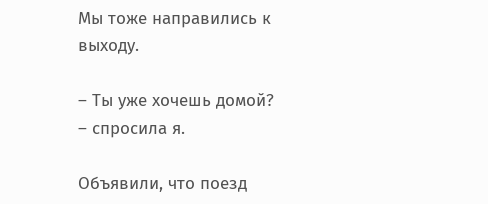Мы тоже направились к выходу.

– Ты уже хочешь домой? – спросила я.

Объявили, что поезд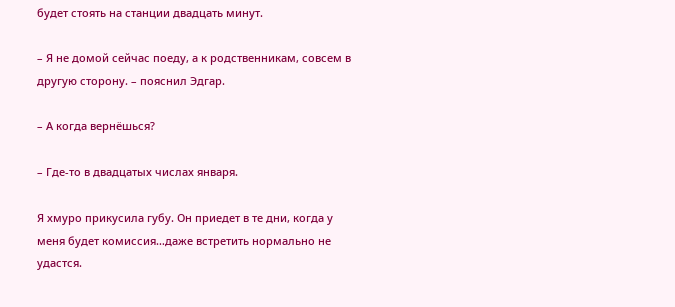будет стоять на станции двадцать минут.

– Я не домой сейчас поеду, а к родственникам, совсем в другую сторону. – пояснил Эдгар.

– А когда вернёшься?

– Где-то в двадцатых числах января.

Я хмуро прикусила губу. Он приедет в те дни, когда у меня будет комиссия…даже встретить нормально не удастся.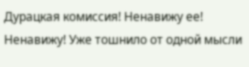Дурацкая комиссия! Ненавижу ее! Ненавижу! Уже тошнило от одной мысли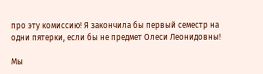про эту комиссию! Я закончила бы первый семестр на одни пятерки, если бы не предмет Олеси Леонидовны!

Мы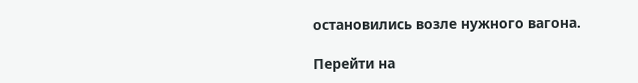остановились возле нужного вагона.

Перейти на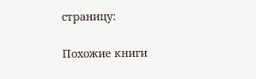страницу:

Похожие книги